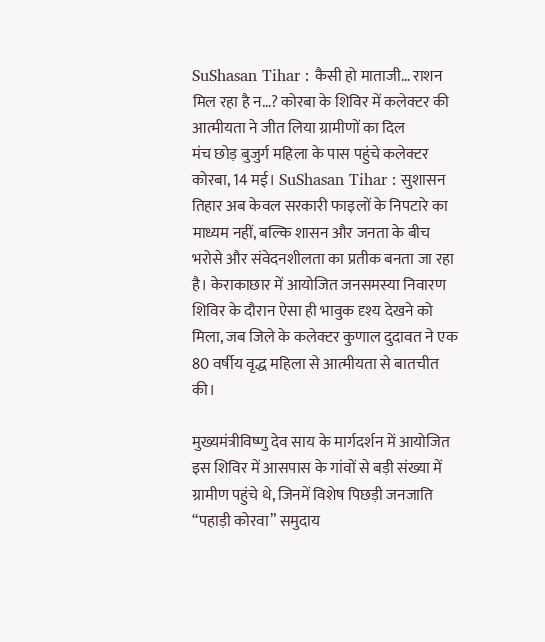SuShasan Tihar : कैसी हो माताजी… राशन मिल रहा है न…? कोरबा के शिविर में कलेक्टर की आत्मीयता ने जीत लिया ग्रामीणों का दिल
मंच छोड़ बुजुर्ग महिला के पास पहुंचे कलेक्टर
कोरबा, 14 मई। SuShasan Tihar : सुशासन तिहार अब केवल सरकारी फाइलों के निपटारे का माध्यम नहीं, बल्कि शासन और जनता के बीच भरोसे और संवेदनशीलता का प्रतीक बनता जा रहा है। केराकाछार में आयोजित जनसमस्या निवारण शिविर के दौरान ऐसा ही भावुक दृश्य देखने को मिला, जब जिले के कलेक्टर कुणाल दुदावत ने एक 80 वर्षीय वृद्ध महिला से आत्मीयता से बातचीत की।

मुख्यमंत्रीविष्णु देव साय के मार्गदर्शन में आयोजित इस शिविर में आसपास के गांवों से बड़ी संख्या में ग्रामीण पहुंचे थे, जिनमें विशेष पिछड़ी जनजाति “पहाड़ी कोरवा” समुदाय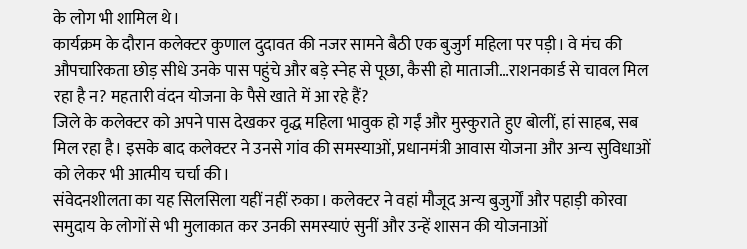के लोग भी शामिल थे।
कार्यक्रम के दौरान कलेक्टर कुणाल दुदावत की नजर सामने बैठी एक बुजुर्ग महिला पर पड़ी। वे मंच की औपचारिकता छोड़ सीधे उनके पास पहुंचे और बड़े स्नेह से पूछा, कैसी हो माताजी…राशनकार्ड से चावल मिल रहा है न? महतारी वंदन योजना के पैसे खाते में आ रहे हैं?
जिले के कलेक्टर को अपने पास देखकर वृद्ध महिला भावुक हो गईं और मुस्कुराते हुए बोलीं, हां साहब, सब मिल रहा है। इसके बाद कलेक्टर ने उनसे गांव की समस्याओं, प्रधानमंत्री आवास योजना और अन्य सुविधाओं को लेकर भी आत्मीय चर्चा की।
संवेदनशीलता का यह सिलसिला यहीं नहीं रुका। कलेक्टर ने वहां मौजूद अन्य बुजुर्गों और पहाड़ी कोरवा समुदाय के लोगों से भी मुलाकात कर उनकी समस्याएं सुनीं और उन्हें शासन की योजनाओं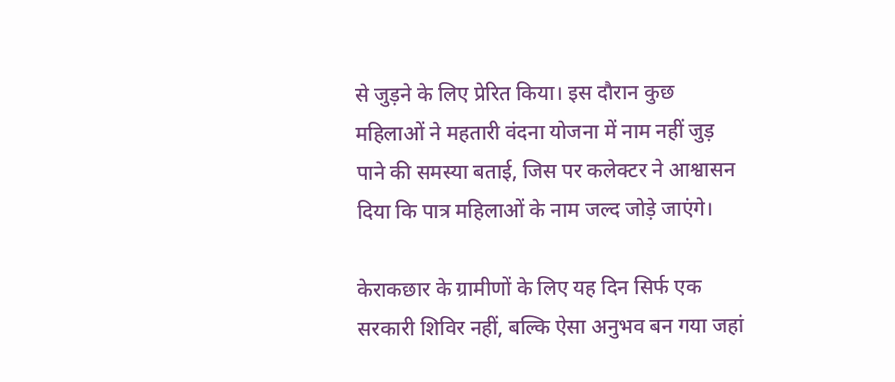से जुड़ने के लिए प्रेरित किया। इस दौरान कुछ महिलाओं ने महतारी वंदना योजना में नाम नहीं जुड़ पाने की समस्या बताई, जिस पर कलेक्टर ने आश्वासन दिया कि पात्र महिलाओं के नाम जल्द जोड़े जाएंगे।

केराकछार के ग्रामीणों के लिए यह दिन सिर्फ एक सरकारी शिविर नहीं, बल्कि ऐसा अनुभव बन गया जहां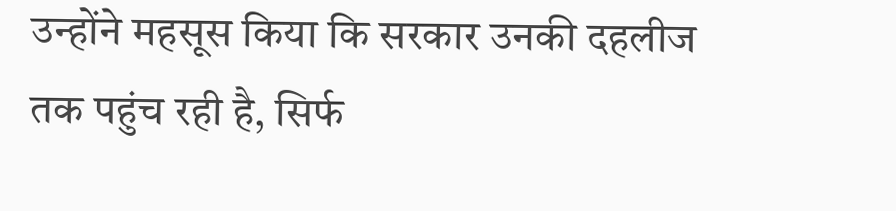उन्होंने महसूस किया कि सरकार उनकी दहलीज तक पहुंच रही है, सिर्फ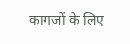कागजों के लिए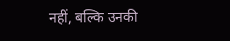नहीं, बल्कि उनकी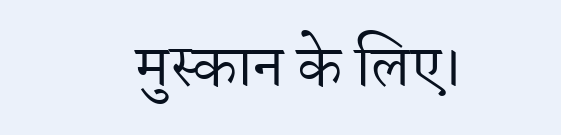मुस्कान के लिए।